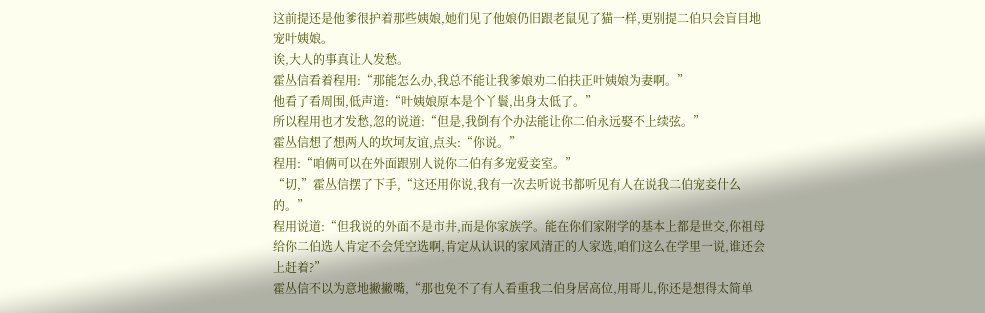这前提还是他爹很护着那些姨娘,她们见了他娘仍旧跟老鼠见了猫一样,更别提二伯只会盲目地宠叶姨娘。
诶,大人的事真让人发愁。
霍丛信看着程用:“那能怎么办,我总不能让我爹娘劝二伯扶正叶姨娘为妻啊。”
他看了看周围,低声道:“叶姨娘原本是个丫鬟,出身太低了。”
所以程用也才发愁,忽的说道:“但是,我倒有个办法能让你二伯永远娶不上续弦。”
霍丛信想了想两人的坎坷友谊,点头:“你说。”
程用:“咱俩可以在外面跟别人说你二伯有多宠爱妾室。”
“切,”霍丛信摆了下手,“这还用你说,我有一次去听说书都听见有人在说我二伯宠妾什么的。”
程用说道:“但我说的外面不是市井,而是你家族学。能在你们家附学的基本上都是世交,你祖母给你二伯选人肯定不会凭空选啊,肯定从认识的家风清正的人家选,咱们这么在学里一说,谁还会上赶着?”
霍丛信不以为意地撇撇嘴,“那也免不了有人看重我二伯身居高位,用哥儿,你还是想得太简单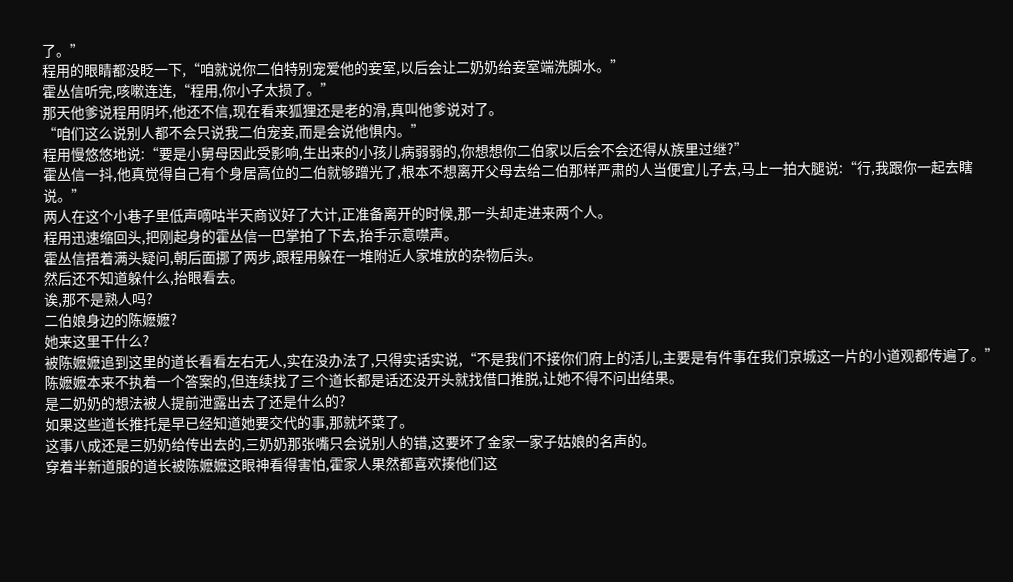了。”
程用的眼睛都没眨一下,“咱就说你二伯特别宠爱他的妾室,以后会让二奶奶给妾室端洗脚水。”
霍丛信听完,咳嗽连连,“程用,你小子太损了。”
那天他爹说程用阴坏,他还不信,现在看来狐狸还是老的滑,真叫他爹说对了。
“咱们这么说别人都不会只说我二伯宠妾,而是会说他惧内。”
程用慢悠悠地说:“要是小舅母因此受影响,生出来的小孩儿病弱弱的,你想想你二伯家以后会不会还得从族里过继?”
霍丛信一抖,他真觉得自己有个身居高位的二伯就够蹭光了,根本不想离开父母去给二伯那样严肃的人当便宜儿子去,马上一拍大腿说:“行,我跟你一起去瞎说。”
两人在这个小巷子里低声嘀咕半天商议好了大计,正准备离开的时候,那一头却走进来两个人。
程用迅速缩回头,把刚起身的霍丛信一巴掌拍了下去,抬手示意噤声。
霍丛信捂着满头疑问,朝后面挪了两步,跟程用躲在一堆附近人家堆放的杂物后头。
然后还不知道躲什么,抬眼看去。
诶,那不是熟人吗?
二伯娘身边的陈嬷嬷?
她来这里干什么?
被陈嬷嬷追到这里的道长看看左右无人,实在没办法了,只得实话实说,“不是我们不接你们府上的活儿,主要是有件事在我们京城这一片的小道观都传遍了。”
陈嬷嬷本来不执着一个答案的,但连续找了三个道长都是话还没开头就找借口推脱,让她不得不问出结果。
是二奶奶的想法被人提前泄露出去了还是什么的?
如果这些道长推托是早已经知道她要交代的事,那就坏菜了。
这事八成还是三奶奶给传出去的,三奶奶那张嘴只会说别人的错,这要坏了金家一家子姑娘的名声的。
穿着半新道服的道长被陈嬷嬷这眼神看得害怕,霍家人果然都喜欢揍他们这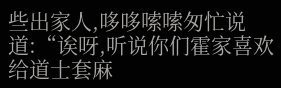些出家人,哆哆嗦嗦匆忙说道:“诶呀,听说你们霍家喜欢给道士套麻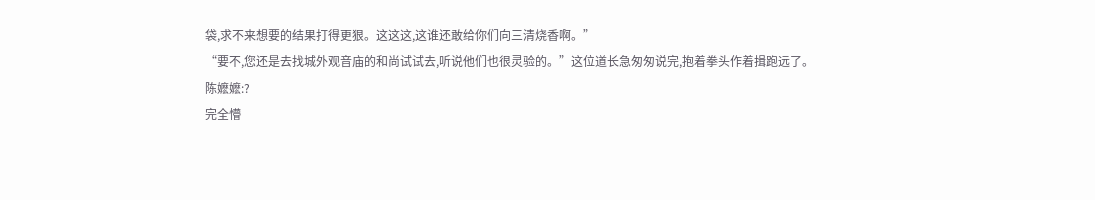袋,求不来想要的结果打得更狠。这这这,这谁还敢给你们向三清烧香啊。”
“要不,您还是去找城外观音庙的和尚试试去,听说他们也很灵验的。”这位道长急匆匆说完,抱着拳头作着揖跑远了。
陈嬷嬷:?
完全懵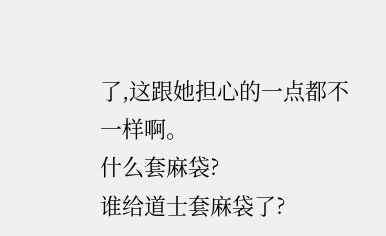了,这跟她担心的一点都不一样啊。
什么套麻袋?
谁给道士套麻袋了?